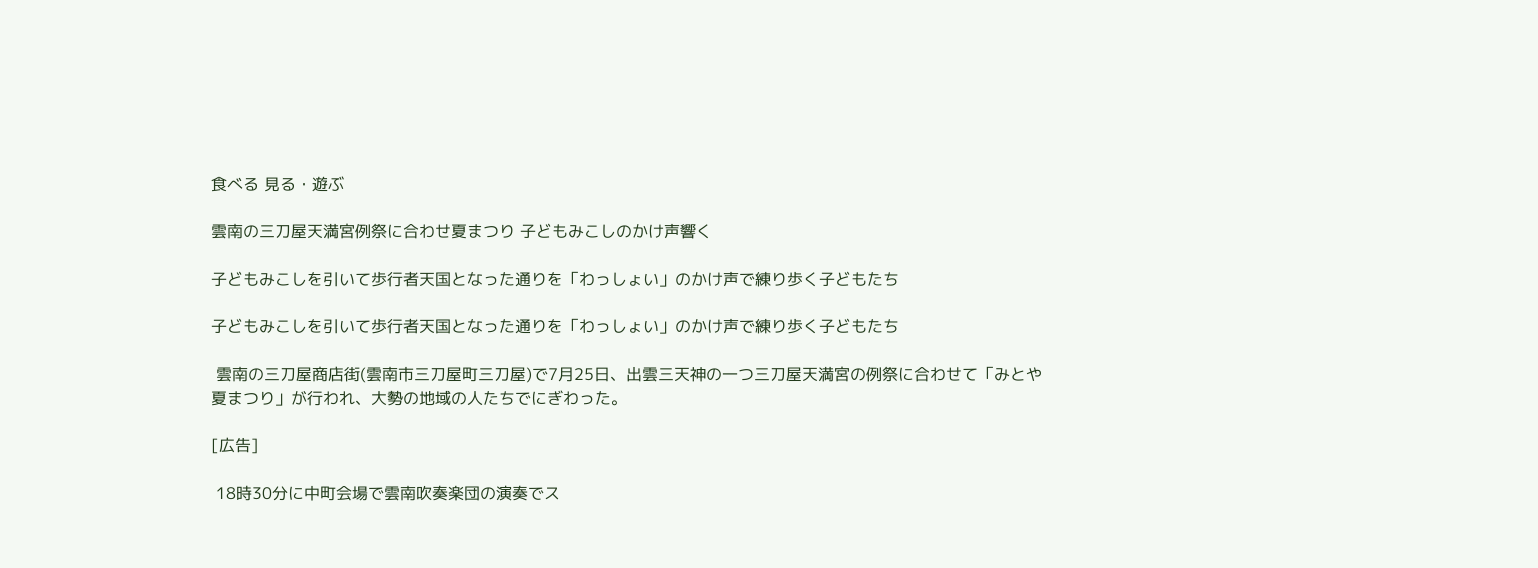食べる 見る・遊ぶ

雲南の三刀屋天満宮例祭に合わせ夏まつり 子どもみこしのかけ声響く

子どもみこしを引いて歩行者天国となった通りを「わっしょい」のかけ声で練り歩く子どもたち

子どもみこしを引いて歩行者天国となった通りを「わっしょい」のかけ声で練り歩く子どもたち

 雲南の三刀屋商店街(雲南市三刀屋町三刀屋)で7月25日、出雲三天神の一つ三刀屋天満宮の例祭に合わせて「みとや夏まつり」が行われ、大勢の地域の人たちでにぎわった。

[広告]

 18時30分に中町会場で雲南吹奏楽団の演奏でス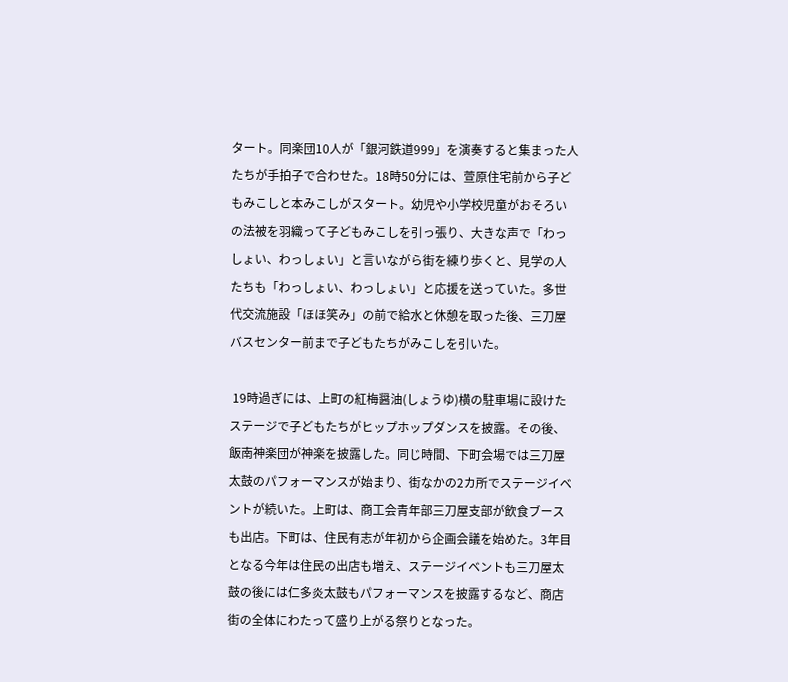タート。同楽団10人が「銀河鉄道999」を演奏すると集まった人たちが手拍子で合わせた。18時50分には、萱原住宅前から子どもみこしと本みこしがスタート。幼児や小学校児童がおそろいの法被を羽織って子どもみこしを引っ張り、大きな声で「わっしょい、わっしょい」と言いながら街を練り歩くと、見学の人たちも「わっしょい、わっしょい」と応援を送っていた。多世代交流施設「ほほ笑み」の前で給水と休憩を取った後、三刀屋バスセンター前まで子どもたちがみこしを引いた。

 19時過ぎには、上町の紅梅醤油(しょうゆ)横の駐車場に設けたステージで子どもたちがヒップホップダンスを披露。その後、飯南神楽団が神楽を披露した。同じ時間、下町会場では三刀屋太鼓のパフォーマンスが始まり、街なかの2カ所でステージイベントが続いた。上町は、商工会青年部三刀屋支部が飲食ブースも出店。下町は、住民有志が年初から企画会議を始めた。3年目となる今年は住民の出店も増え、ステージイベントも三刀屋太鼓の後には仁多炎太鼓もパフォーマンスを披露するなど、商店街の全体にわたって盛り上がる祭りとなった。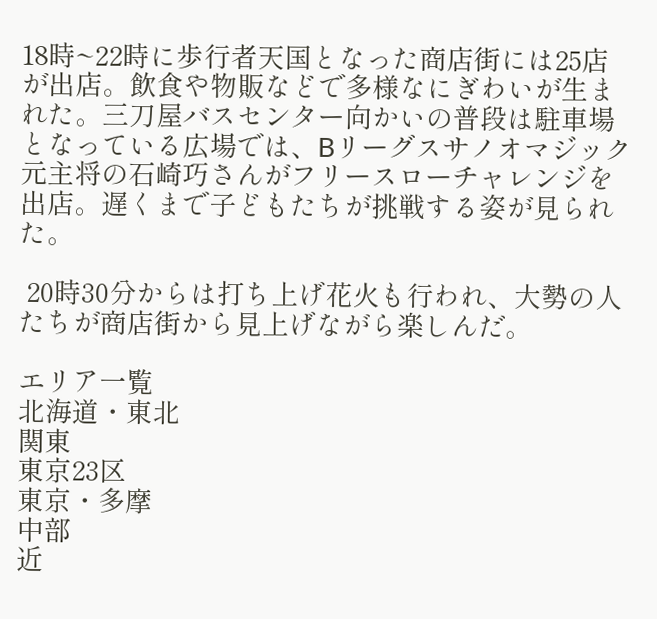18時~22時に歩行者天国となった商店街には25店が出店。飲食や物販などで多様なにぎわいが生まれた。三刀屋バスセンター向かいの普段は駐車場となっている広場では、Bリーグスサノオマジック元主将の石崎巧さんがフリースローチャレンジを出店。遅くまで子どもたちが挑戦する姿が見られた。

 20時30分からは打ち上げ花火も行われ、大勢の人たちが商店街から見上げながら楽しんだ。

エリア一覧
北海道・東北
関東
東京23区
東京・多摩
中部
近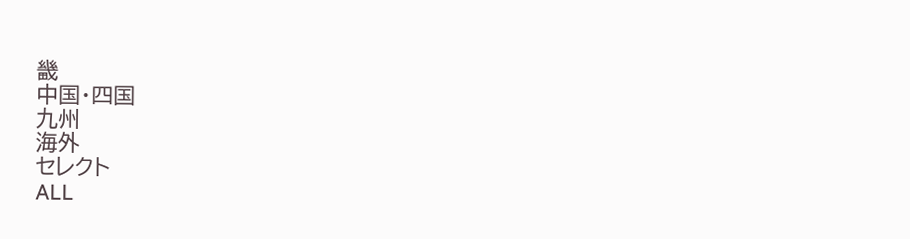畿
中国・四国
九州
海外
セレクト
ALL